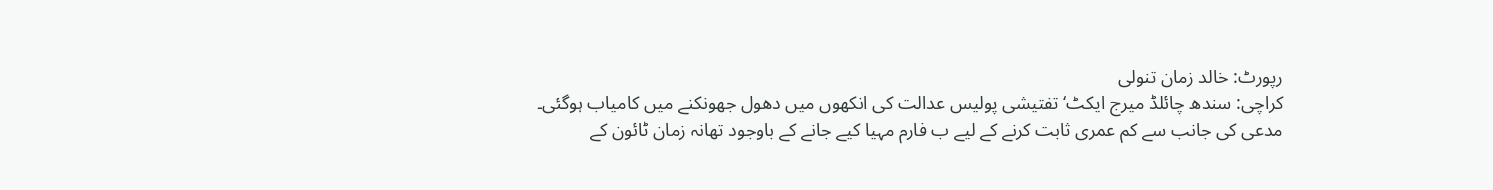رپورٹ: خالد زمان تنولی
کراچی: سندھ چائلڈ میرج ایکٹ‘ تفتیشی پولیس عدالت کی انکھوں میں دھول جھونکنے میں کامیاب ہوگئی۔
مدعی کی جانب سے کم عمری ثابت کرنے کے لیے ب فارم مہیا کیے جانے کے باوجود تھانہ زمان ٹائون کے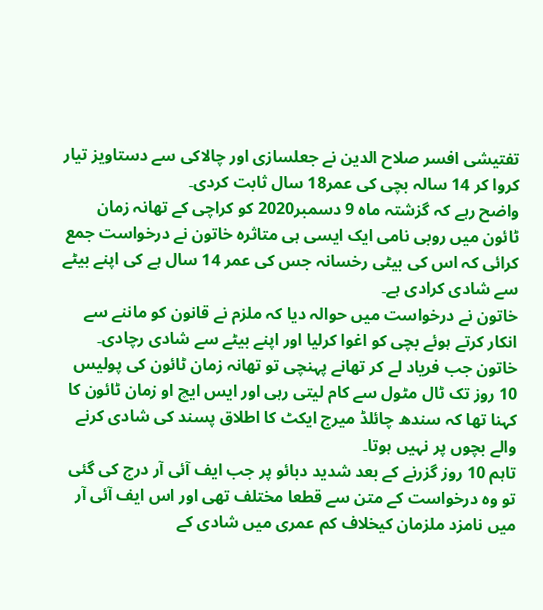تفتیشی افسر صلاح الدین نے جعلسازی اور چالاکی سے دستاویز تیار کروا کر 14 سالہ بچی کی عمر18 سال ثابت کردی۔
واضح رہے کہ گزشتہ ماہ 9 دسمبر2020 کو کراچی کے تھانہ زمان ٹائون میں روبی نامی ایک ایسی ہی متاثرہ خاتون نے درخواست جمع کرائی کہ اس کی بیٹی رخسانہ جس کی عمر 14 سال ہے کی اپنے بیٹے سے شادی کرادی ہے۔
خاتون نے درخواست میں حوالہ دیا کہ ملزم نے قانون کو ماننے سے انکار کرتے ہوئے بچی کو اغوا کرلیا اور اپنے بیٹے سے شادی رچادی۔ خاتون جب فریاد لے کر تھانے پہنچی تو تھانہ زمان ٹائون کی پولیس 10 روز تک ٹال مٹول سے کام لیتی رہی اور ایس ایچ او زمان ٹائون کا کہنا تھا کہ سندھ چائلڈ میرج ایکٹ کا اطلاق پسند کی شادی کرنے والے بچوں پر نہیں ہوتا۔
تاہم 10 روز گزرنے کے بعد شدید دبائو پر جب ایف آئی آر درج کی گئی تو وہ درخواست کے متن سے قطعا مختلف تھی اور اس ایف آئی آر میں نامزد ملزمان کیخلاف کم عمری میں شادی کے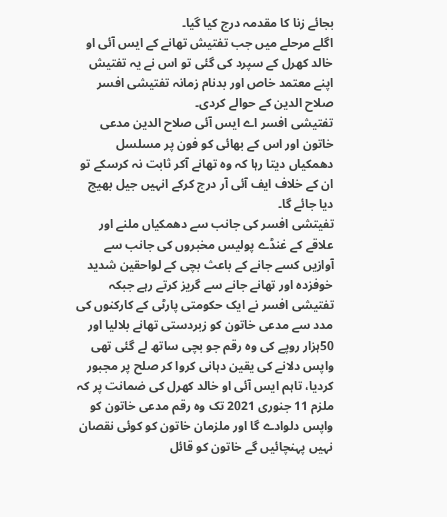بجائے زنا کا مقدمہ درج کیا گیا۔
اگلے مرحلے میں جب تفتیش تھانے کے ایس آئی او خالد کھرل کے سپرد کی گئی تو اس نے یہ تفتیش اپنے معتمد خاص اور بدنام زمانہ تفتیشی افسر صلاح الدین کے حوالے کردی۔
تفتیشی افسر اے ایس آئی صلاح الدین مدعی خاتون اور اس کے بھائی کو فون پر مسلسل دھمکیاں دیتا رہا کہ وہ تھانے آکر ثابت نہ کرسکے تو ان کے خلاف ایف آئی آر درج کرکے انہیں جیل بھیج دیا جائے گا۔
تفیتشی افسر کی جانب سے دھمکیاں ملنے اور علاقے کے غنڈے پولیس مخبروں کی جانب سے آوازیں کسے جانے کے باعث بچی کے لواحقین شدید خوفزدہ اور تھانے جانے سے گریز کرتے رہے جبکہ تفتیشی افسر نے ایک حکومتی پارٹی کے کارکنوں کی مدد سے مدعی خاتون کو زبردستی تھانے بلالیا اور 50ہزار روپے کی وہ رقم جو بچی ساتھ لے گئی تھی واپس دلانے کی یقین دہانی کروا کر صلح پر مجبور کردیا، تاہم ایس آئی او خالد کھرل کی ضمانت پر کہ ملزم 11 جنوری 2021 تک وہ رقم مدعی خاتون کو واپس دلوادے گا اور ملزمان خاتون کو کوئی نقصان نہیں پہنچائیں گے خاتون کو قائل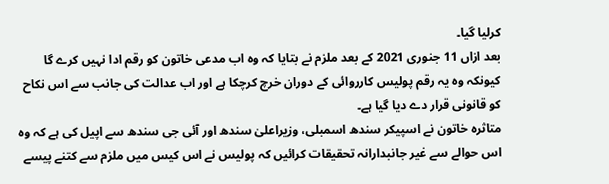کرلیا گیا۔
بعد ازاں 11 جنوری 2021 کے بعد ملزم نے بتایا کہ وہ اب مدعی خاتون کو رقم ادا نہیں کرے گا کیونکہ وہ یہ رقم پولیس کارروائی کے دوران خرچ کرچکا ہے اور اب عدالت کی جانب سے اس نکاح کو قانونی قرار دے دیا گیا ہے۔
متاثرہ خاتون نے اسپیکر سندھ اسمبلی، وزیراعلیٰ سندھ اور آئی جی سندھ سے اپیل کی ہے کہ وہ اس حوالے سے غیر جانبدارانہ تحقیقات کرائیں کہ پولیس نے اس کیس میں ملزم سے کتنے پیسے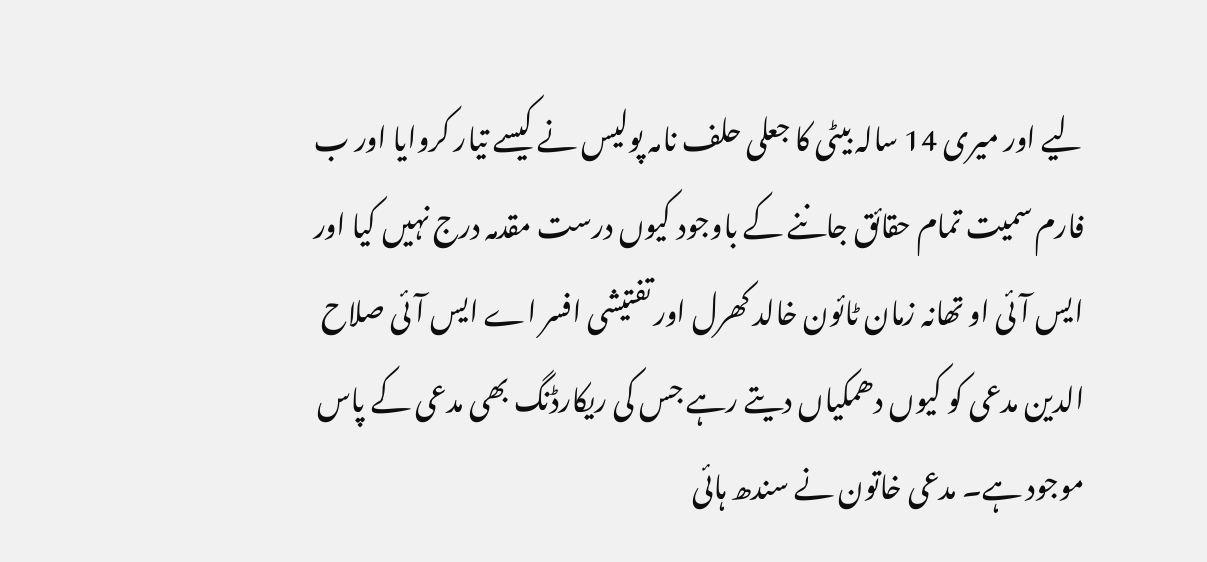لیے اور میری 14 سالہ بیٹی کا جعلی حلف نامہ پولیس نے کیسے تیار کروایا اور ب فارم سمیت تمام حقائق جاننے کے باوجود کیوں درست مقدمہ درج نہیں کیا اور ایس آئی او تھانہ زمان ٹائون خالد کھرل اور تفتیشی افسر اے ایس آئی صلاح الدین مدعی کو کیوں دھمکیاں دیتے رہے جس کی ریکارڈنگ بھی مدعی کے پاس موجود ہے۔ مدعی خاتون نے سندھ ہائی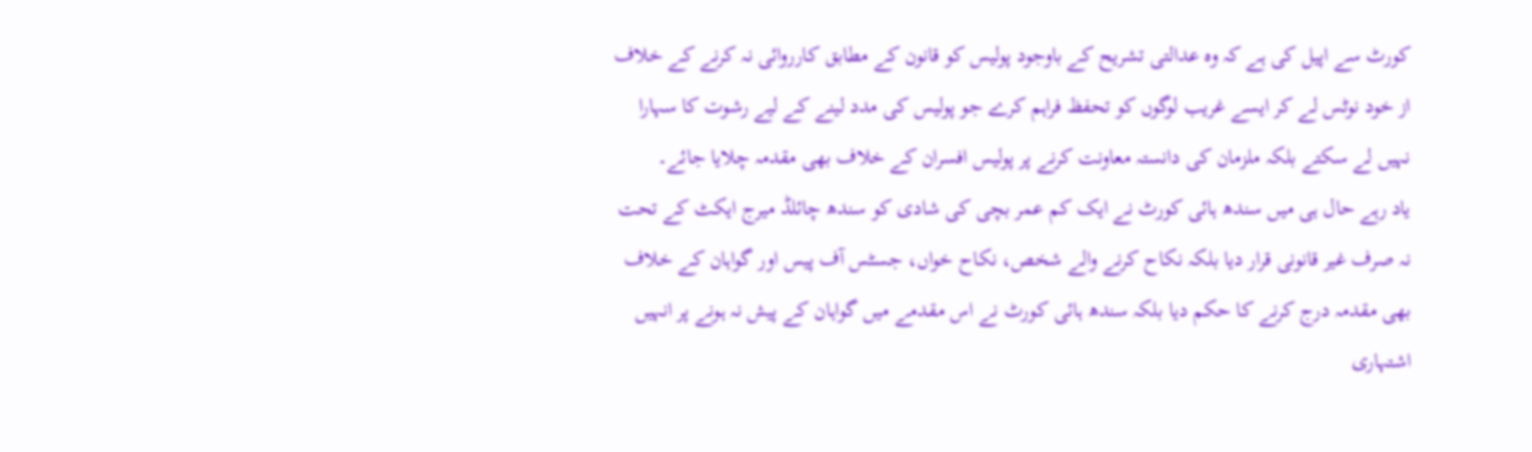کورٹ سے اپیل کی ہے کہ وہ عدالتی تشریح کے باوجود پولیس کو قانون کے مطابق کارروائی نہ کرنے کے خلاف از خود نوٹس لے کر ایسے غریب لوگوں کو تحفظ فراہم کرے جو پولیس کی مدد لینے کے لیے رشوت کا سہارا نہیں لے سکتے بلکہ ملزمان کی دانستہ معاونت کرنے پر پولیس افسران کے خلاف بھی مقدمہ چلایا جائے۔
یاد رہے حال ہی میں سندھ ہائی کورٹ نے ایک کم عمر بچی کی شادی کو سندھ چائلڈ میرج ایکٹ کے تحت نہ صرف غیر قانونی قرار دیا بلکہ نکاح کرنے والے شخص، نکاح خواں، جسٹس آف پیس اور گواہان کے خلاف بھی مقدمہ درج کرنے کا حکم دیا بلکہ سندھ ہائی کورٹ نے اس مقدمے میں گواہان کے پیش نہ ہونے پر انہیں اشتہاری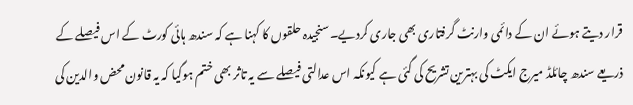قرار دیتے ہوئے ان کے دائمی وارنٹ گرفتاری بھی جاری کردیے۔سنجیدہ حلقوں کا کہنا ہے کہ سندھ ہائی کورٹ کے اس فیصلے کے ذریعے سندھ چائلڈ میرج ایکٹ کی بہترین تشریح کی گئی ہے کیونکہ اس عدالتی فیصلے سے یہ تاثر بھی ختم ہوگیا کہ یہ قانون محض والدین کی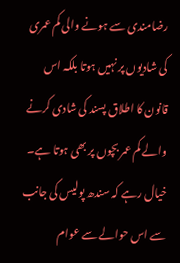رضامندی سے ہونے والی کم عمری کی شادیوں پر نہیں ہوتا بلکہ اس قانون کا اطلاق پسند کی شادی کرنے والے کم عمر بچوں پر بھی ہوتا ہے۔
خیال رہے کہ سندھ پولیس کی جانب سے اس حوالے سے عوام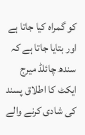کو گمراہ کیا جاتا ہے اور بتایا جاتا ہے کہ سندھ چائلڈ میرج ایکٹ کا اطلاق پسند کی شادی کرنے والے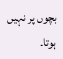بچوں پر نہیں ہوتا۔